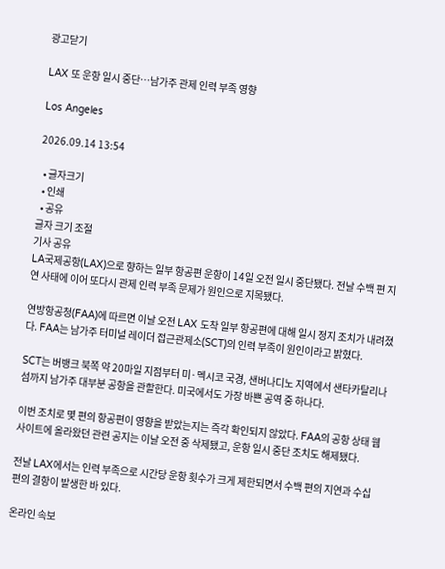광고닫기

LAX 또 운항 일시 중단…남가주 관제 인력 부족 영향

Los Angeles

2026.09.14 13:54

  • 글자크기
  • 인쇄
  • 공유
글자 크기 조절
기사 공유
LA국제공항(LAX)으로 향하는 일부 항공편 운항이 14일 오전 일시 중단됐다. 전날 수백 편 지연 사태에 이어 또다시 관제 인력 부족 문제가 원인으로 지목됐다.

연방항공청(FAA)에 따르면 이날 오전 LAX 도착 일부 항공편에 대해 일시 정지 조치가 내려졌다. FAA는 남가주 터미널 레이더 접근관제소(SCT)의 인력 부족이 원인이라고 밝혔다.

SCT는 버뱅크 북쪽 약 20마일 지점부터 미·멕시코 국경, 샌버나디노 지역에서 샌타카탈리나섬까지 남가주 대부분 공항을 관할한다. 미국에서도 가장 바쁜 공역 중 하나다.

이번 조치로 몇 편의 항공편이 영향을 받았는지는 즉각 확인되지 않았다. FAA의 공항 상태 웹사이트에 올라왔던 관련 공지는 이날 오전 중 삭제됐고, 운항 일시 중단 조치도 해제됐다.

전날 LAX에서는 인력 부족으로 시간당 운항 횟수가 크게 제한되면서 수백 편의 지연과 수십 편의 결항이 발생한 바 있다.

온라인 속보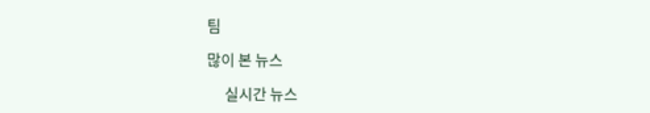팀

많이 본 뉴스

      실시간 뉴스